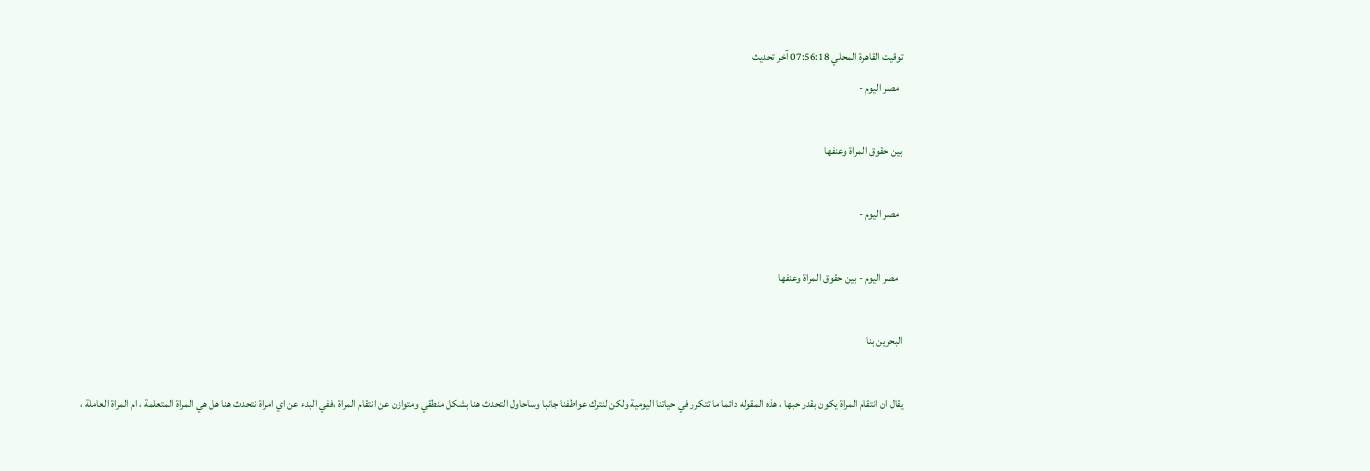توقيت القاهرة المحلي 07:56:18 آخر تحديث
  مصر اليوم -

بين حقوق المراة وعنفها

  مصر اليوم -

  مصر اليوم - بين حقوق المراة وعنفها

البحرين بنا

يقال ان انتقام المراة يكون بقدر حبها ، هذه المقوله دائما ما تتكرر في حياتنا اليومية ولكن لنترك عواطفنا جانبا وساحاول التحدث هنا بشكل منطقي ومتوازن عن انتقام المراة ،ففي البدء عن اي امراة نتحدث هنا هل هي المراة المتعلمة ، ام المراة العاملة ،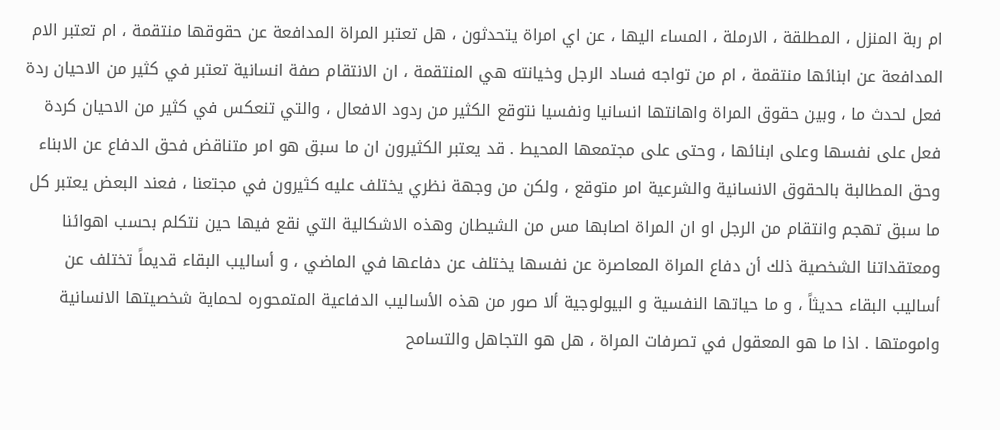ام ربة المنزل ، المطلقة ، الارملة ، المساء اليها ، عن اي امراة يتحدثون ، هل تعتبر المراة المدافعة عن حقوقها منتقمة ، ام تعتبر الام المدافعة عن ابنائها منتقمة ، ام من تواجه فساد الرجل وخيانته هي المنتقمة ، ان الانتقام صفة انسانية تعتبر في كثير من الاحيان ردة فعل لحدث ما ، وبين حقوق المراة واهانتها انسانيا ونفسيا نتوقع الكثير من ردود الافعال ، والتي تنعكس في كثير من الاحيان كردة فعل على نفسها وعلى ابنائها ، وحتى على مجتمعها المحيط . قد يعتبر الكثيرون ان ما سبق هو امر متناقض فحق الدفاع عن الابناء وحق المطالبة بالحقوق الانسانية والشرعية امر متوقع ، ولكن من وجهة نظري يختلف عليه كثيرون في مجتعنا ، فعند البعض يعتبر كل ما سبق تهجم وانتقام من الرجل او ان المراة اصابها مس من الشيطان وهذه الاشكالية التي نقع فيها حين نتكلم بحسب اهوائنا ومعتقداتنا الشخصية ذلك أن دفاع المراة المعاصرة عن نفسها يختلف عن دفاعها في الماضي ، و أساليب البقاء قديماً تختلف عن أساليب البقاء حديثاً ، و ما حياتها النفسية و البيولوجية ألا صور من هذه الأساليب الدفاعية المتمحوره لحماية شخصيتها الانسانية وامومتها . اذا ما هو المعقول في تصرفات المراة ، هل هو التجاهل والتسامح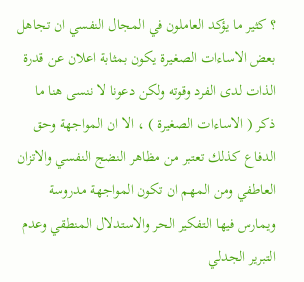؟ كثير ما يؤكد العاملون في المجال النفسي ان تجاهل بعض الاساءات الصغيرة يكون بمثابة اعلان عن قدرة الذات لدى الفرد وقوته ولكن دعونا لا ننسى هنا ما ذكر ( الاساءات الصغيرة ) ، الا ان المواجهة وحق الدفاع كذلك تعتبر من مظاهر النضج النفسي والاتزان العاطفي ومن المهم ان تكون المواجهة مدروسة ويمارس فيها التفكير الحر والاستدلال المنطقي وعدم التبرير الجدلي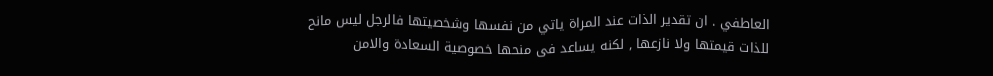العاطفي . ان تقدير الذات عند المراة ياتي من نفسها وشخصيتها فالرجل ليس مانح للذات قيمتها ولا نازعها , لكنه يساعد فى منحها خصوصية السعادة والامن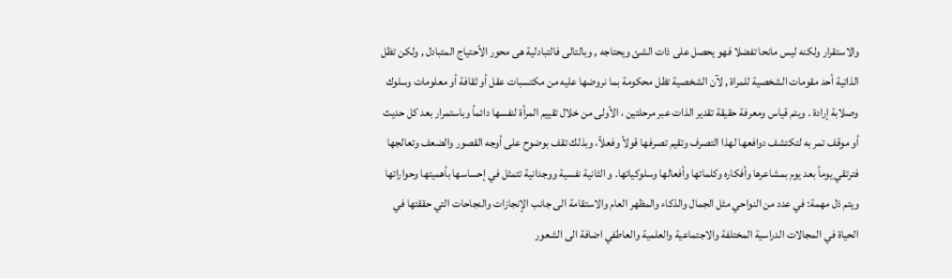والاستقرار ولكنه ليس مانحا تفضلا فهو يحصل على ذات الشئ ويحتاجه , وبالتالى فالتبادلية هى محور الأحتياج المتبادل , ولكن تظل الذاتية أحد مقومات الشخصية للمراة , لآن الشخصية تظل محكومة بما نروضها عليه من مكتسبات عقل أو ثقافة أو معلومات وسلوك وصلابة إرادة . ويتم قياس ومعرفة حقيقة تقدير الذات عبر مرحلتين ، الأولى من خلال تقييم المرأة لنفسها دائماً وباستمرار بعد كل حديث أو موقف تمر به لتكتشف دوافعها لهذا التصرف وتقيم تصرفها قولاً وفعلاً، وبذلك تقف بوضوح على أوجه القصور والضعف وتعالجها فترتقي يوماً بعد يوم بمشاعرها وأفكاره وكلماتها وأفعالها وسلوكياتها. و الثانية نفسية ووجدانية تتمثل في إحساسها بأهميتها وحواراتها ويتم ذل مهمة: في عدد من النواحي مثل الجمال والذكاء والمظهر العام والاستقامة الى جانب الإنجازات والنجاحات التي حققتها في الحياة في المجالات الدراسية المختلفة والاجتماعية والعلمية والعاطفي اضافة الى الشعور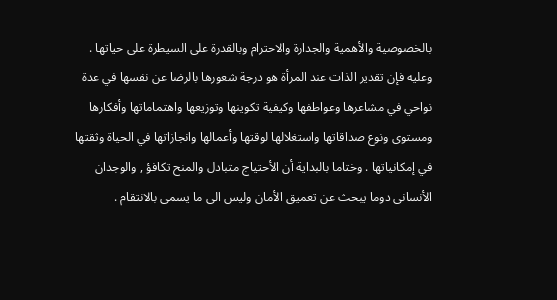بالخصوصية والأهمية والجدارة والاحترام وبالقدرة على السيطرة على حياتها . وعليه فإن تقدير الذات عند المرأة هو درجة شعورها بالرضا عن نفسها في عدة نواحي في مشاعرها وعواطفها وكيفية تكوينها وتوزيعها واهتماماتها وأفكارها ومستوى ونوع صداقاتها واستغلالها لوقتها وأعمالها وانجازاتها في الحياة وثقتها في إمكانياتها . وختاما بالبداية أن الأحتياج متبادل والمنح تكافؤ , والوجدان الأنسانى دوما يبحث عن تعميق الأمان وليس الى ما يسمى بالانتقام .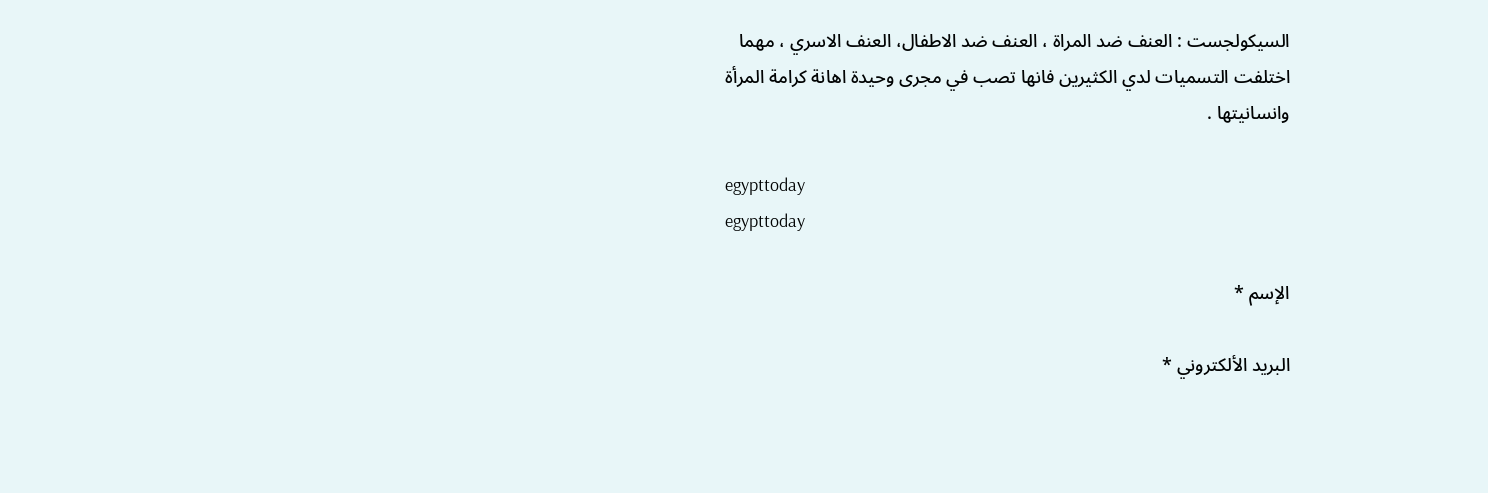السيكولجست : العنف ضد المراة ، العنف ضد الاطفال، العنف الاسري ، مهما اختلفت التسميات لدي الكثيرين فانها تصب في مجرى وحيدة اهانة كرامة المرأة وانسانيتها .

egypttoday
egypttoday

الإسم *

البريد الألكتروني *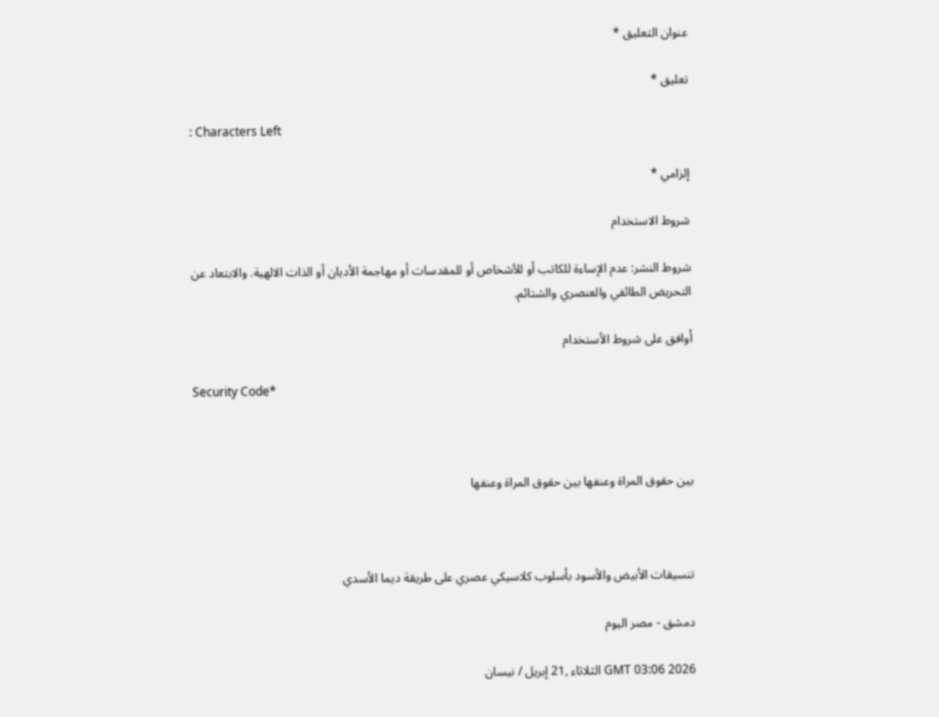عنوان التعليق *

تعليق *

: Characters Left

إلزامي *

شروط الاستخدام

شروط النشر: عدم الإساءة للكاتب أو للأشخاص أو للمقدسات أو مهاجمة الأديان أو الذات الالهية. والابتعاد عن التحريض الطائفي والعنصري والشتائم.

اُوافق على شروط الأستخدام

Security Code*



بين حقوق المراة وعنفها بين حقوق المراة وعنفها



تنسيقات الأبيض والأسود بأسلوب كلاسيكي عصري على طريقة ديما الأسدي

دمشق - مصر اليوم

GMT 03:06 2026 الثلاثاء ,21 إبريل / نيسان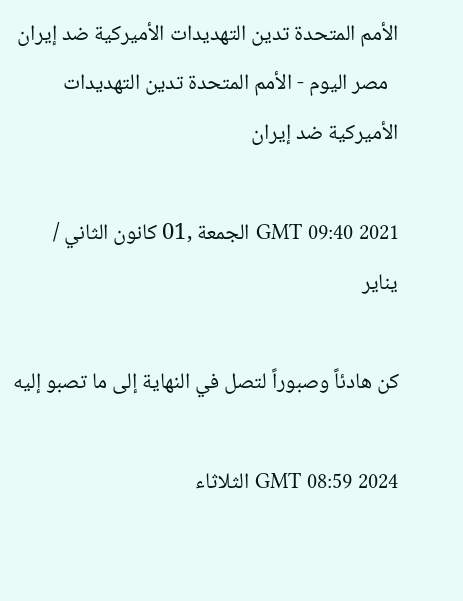الأمم المتحدة تدين التهديدات الأميركية ضد إيران
  مصر اليوم - الأمم المتحدة تدين التهديدات الأميركية ضد إيران

GMT 09:40 2021 الجمعة ,01 كانون الثاني / يناير

كن هادئاً وصبوراً لتصل في النهاية إلى ما تصبو إليه

GMT 08:59 2024 الثلاثاء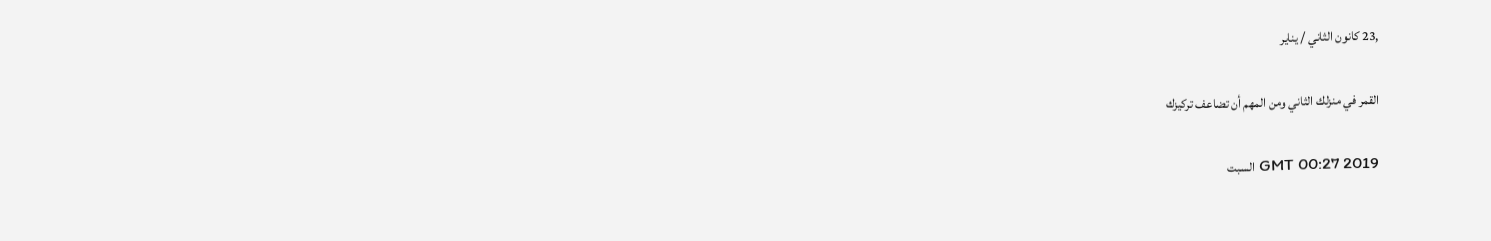,23 كانون الثاني / يناير

القمر في منزلك الثاني ومن المهم أن تضاعف تركيزك

GMT 00:27 2019 السبت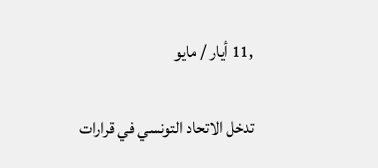,11 أيار / مايو

تدخل الاتحاد التونسي في قرارات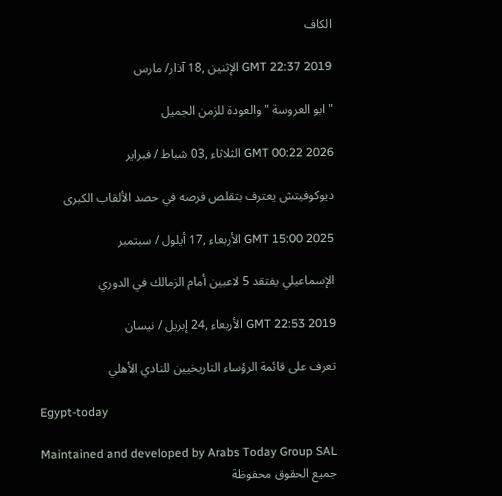الكاف

GMT 22:37 2019 الإثنين ,18 آذار/ مارس

" ابو العروسة " والعودة للزمن الجميل

GMT 00:22 2026 الثلاثاء ,03 شباط / فبراير

ديوكوفيتش يعترف بتقلص فرصه في حصد الألقاب الكبرى

GMT 15:00 2025 الأربعاء ,17 أيلول / سبتمبر

الإسماعيلي يفتقد 5 لاعبين أمام الزمالك في الدوري

GMT 22:53 2019 الأربعاء ,24 إبريل / نيسان

تعرف على قائمة الرؤساء التاريخيين للنادي الأهلي

Egypt-today

Maintained and developed by Arabs Today Group SAL
جميع الحقوق محفوظة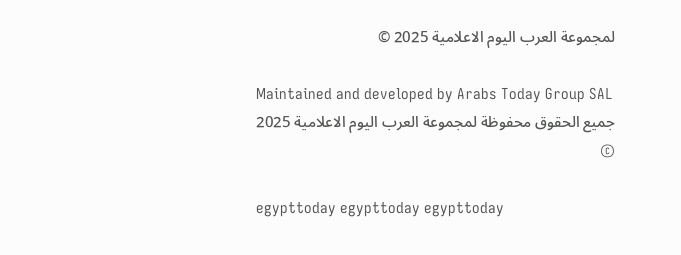لمجموعة العرب اليوم الاعلامية 2025 ©

Maintained and developed by Arabs Today Group SAL
جميع الحقوق محفوظة لمجموعة العرب اليوم الاعلامية 2025 ©

egypttoday egypttoday egypttoday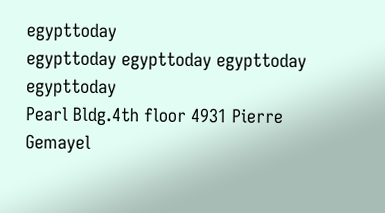egypttoday
egypttoday egypttoday egypttoday
egypttoday
Pearl Bldg.4th floor 4931 Pierre Gemayel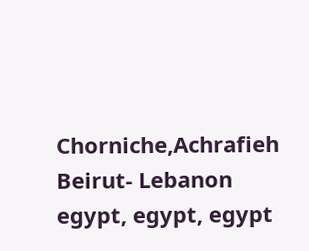Chorniche,Achrafieh Beirut- Lebanon
egypt, egypt, egypt